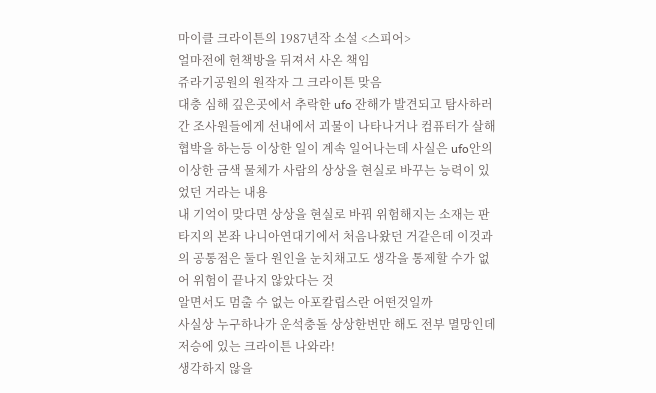마이클 크라이튼의 1987년작 소설 <스피어>
얼마전에 헌책방을 뒤져서 사온 책임
쥬라기공원의 원작자 그 크라이튼 맞음
대충 심해 깊은곳에서 추락한 ufo 잔해가 발견되고 탐사하러 간 조사원들에게 선내에서 괴물이 나타나거나 컴퓨터가 살해협박을 하는등 이상한 일이 계속 일어나는데 사실은 ufo안의 이상한 금색 물체가 사람의 상상을 현실로 바꾸는 능력이 있었던 거라는 내용
내 기억이 맞다면 상상을 현실로 바꿔 위험해지는 소재는 판타지의 본좌 나니아연대기에서 처음나왔던 거같은데 이것과의 공통점은 둘다 원인을 눈치채고도 생각을 통제할 수가 없어 위험이 끝나지 않았다는 것
알면서도 멈출 수 없는 아포칼립스란 어떤것일까
사실상 누구하나가 운석충돌 상상한번만 해도 전부 멸망인데
저승에 있는 크라이튼 나와라!
생각하지 않을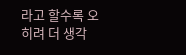라고 할수록 오히려 더 생각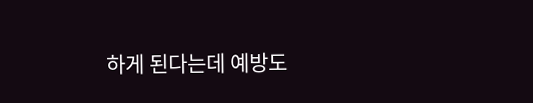하게 된다는데 예방도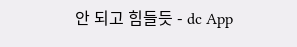안 되고 힘들듯 - dc App